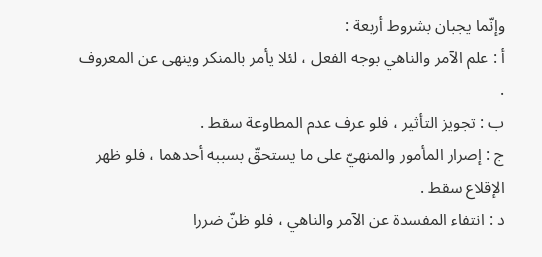وإنّما يجبان بشروط أربعة :
أ : علم الآمر والناهي بوجه الفعل ، لئلا يأمر بالمنكر وينهى عن المعروف .
ب : تجويز التأثير ، فلو عرف عدم المطاوعة سقط .
ج : إصرار المأمور والمنهيّ على ما يستحقّ بسببه أحدهما ، فلو ظهر الإقلاع سقط .
د : انتفاء المفسدة عن الآمر والناهي ، فلو ظنّ ضررا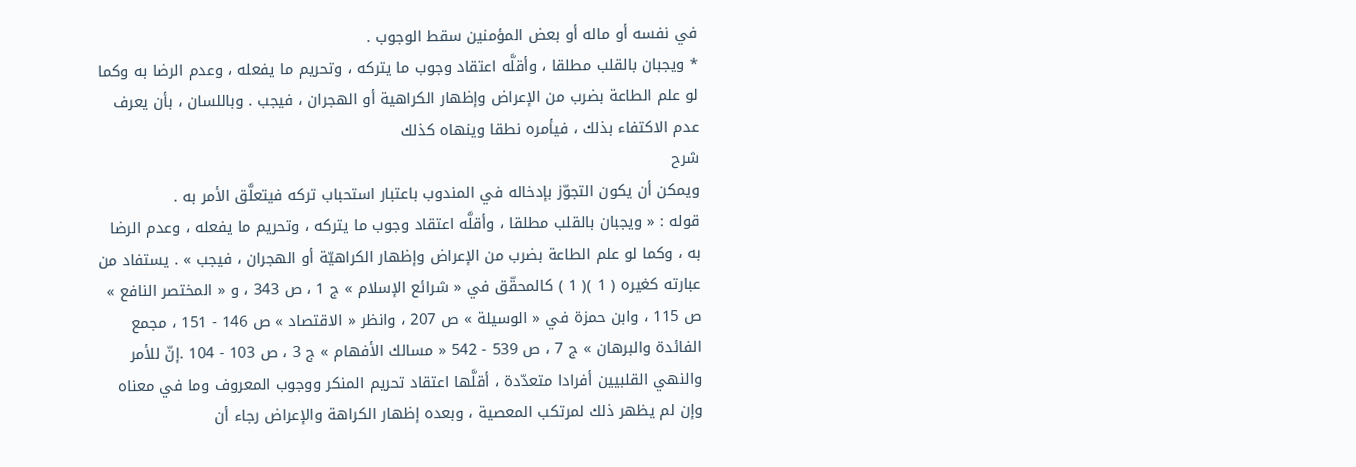في نفسه أو ماله أو بعض المؤمنين سقط الوجوب .
* ويجبان بالقلب مطلقا ، وأقلَّه اعتقاد وجوب ما يتركه ، وتحريم ما يفعله ، وعدم الرضا به وكما لو علم الطاعة بضرب من الإعراض وإظهار الكراهية أو الهجران ، فيجب . وباللسان ، بأن يعرف عدم الاكتفاء بذلك ، فيأمره نطقا وينهاه كذلك
شرح
ويمكن أن يكون التجوّز بإدخاله في المندوب باعتبار استحباب تركه فيتعلَّق الأمر به .
قوله : « ويجبان بالقلب مطلقا ، وأقلَّه اعتقاد وجوب ما يتركه ، وتحريم ما يفعله ، وعدم الرضا به ، وكما لو علم الطاعة بضرب من الإعراض وإظهار الكراهيّة أو الهجران ، فيجب » . يستفاد من عبارته كغيره ( 1 )( 1 ) كالمحقّق في « شرائع الإسلام » ج 1 ، ص 343 ، و « المختصر النافع » ص 115 ، وابن حمزة في « الوسيلة » ص 207 ، وانظر « الاقتصاد » ص 146 - 151 ، مجمع الفائدة والبرهان » ج 7 ، ص 539 - 542 « مسالك الأفهام » ج 3 ، ص 103 - 104 .إنّ للأمر والنهي القلبيين أفرادا متعدّدة ، أقلَّها اعتقاد تحريم المنكر ووجوب المعروف وما في معناه وإن لم يظهر ذلك لمرتكب المعصية ، وبعده إظهار الكراهة والإعراض رجاء أن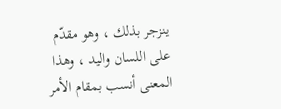ينزجر بذلك ، وهو مقدّم على اللسان واليد ، وهذا المعنى أنسب بمقام الأمر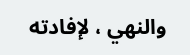والنهي ، لإفادته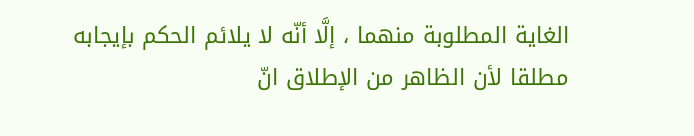الغاية المطلوبة منهما ، إلَّا أنّه لا يلائم الحكم بإيجابه مطلقا لأن الظاهر من الإطلاق انّ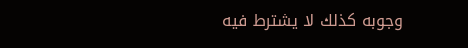وجوبه كذلك لا يشترط فيه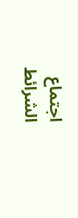اجتماع الشرائط